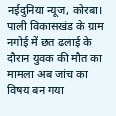नईदुनिया न्यूज, कोरबा। पाली विकासखंड के ग्राम नगोई में छत ढलाई के दौरान युवक की मौत का मामला अब जांच का विषय बन गया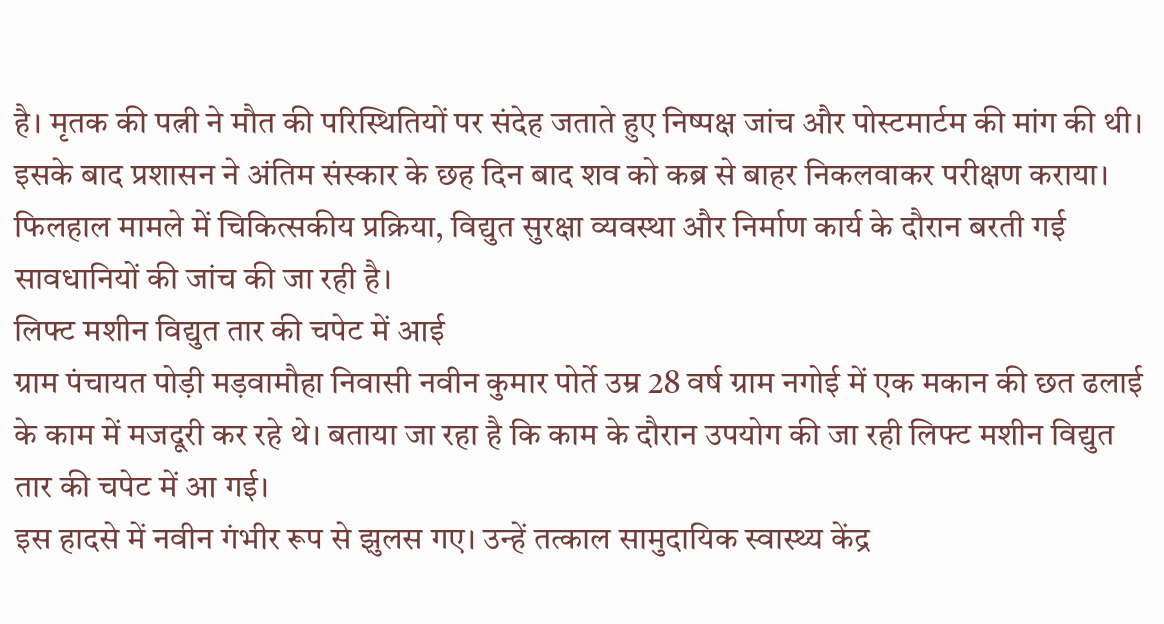है। मृतक की पत्नी ने मौत की परिस्थितियों पर संदेह जताते हुए निष्पक्ष जांच और पोस्टमार्टम की मांग की थी। इसके बाद प्रशासन ने अंतिम संस्कार के छह दिन बाद शव को कब्र से बाहर निकलवाकर परीक्षण कराया।
फिलहाल मामले में चिकित्सकीय प्रक्रिया, विद्युत सुरक्षा व्यवस्था और निर्माण कार्य के दौरान बरती गई सावधानियों की जांच की जा रही है।
लिफ्ट मशीन विद्युत तार की चपेट में आई
ग्राम पंचायत पोड़ी मड़वामौहा निवासी नवीन कुमार पोर्ते उम्र 28 वर्ष ग्राम नगोई में एक मकान की छत ढलाई के काम में मजदूरी कर रहे थे। बताया जा रहा है कि काम के दौरान उपयोग की जा रही लिफ्ट मशीन विद्युत तार की चपेट में आ गई।
इस हादसे में नवीन गंभीर रूप से झुलस गए। उन्हें तत्काल सामुदायिक स्वास्थ्य केंद्र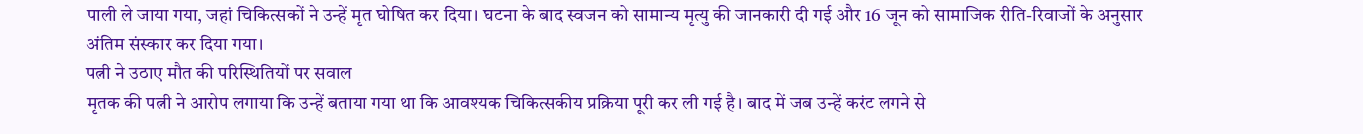पाली ले जाया गया, जहां चिकित्सकों ने उन्हें मृत घोषित कर दिया। घटना के बाद स्वजन को सामान्य मृत्यु की जानकारी दी गई और 16 जून को सामाजिक रीति-रिवाजों के अनुसार अंतिम संस्कार कर दिया गया।
पत्नी ने उठाए मौत की परिस्थितियों पर सवाल
मृतक की पत्नी ने आरोप लगाया कि उन्हें बताया गया था कि आवश्यक चिकित्सकीय प्रक्रिया पूरी कर ली गई है। बाद में जब उन्हें करंट लगने से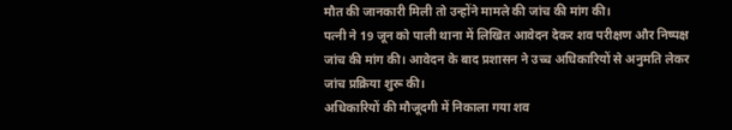मौत की जानकारी मिली तो उन्होंने मामले की जांच की मांग की।
पत्नी ने 19 जून को पाली थाना में लिखित आवेदन देकर शव परीक्षण और निष्पक्ष जांच की मांग की। आवेदन के बाद प्रशासन ने उच्च अधिकारियों से अनुमति लेकर जांच प्रक्रिया शुरू की।
अधिकारियों की मौजूदगी में निकाला गया शव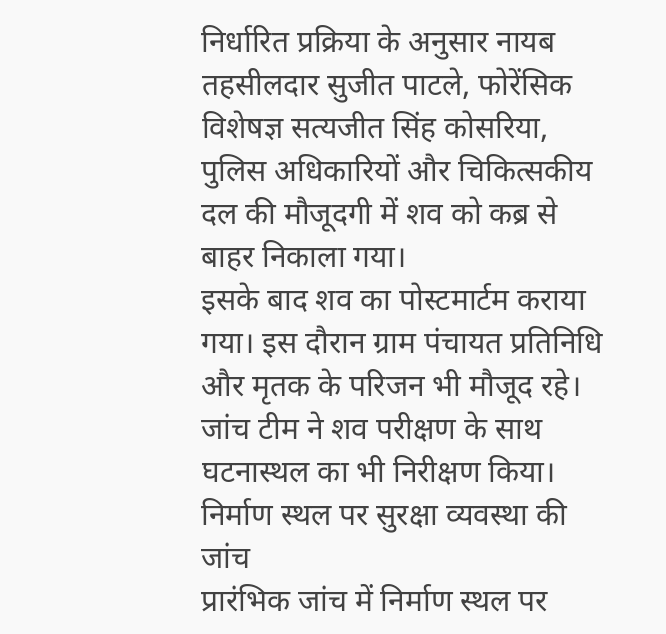निर्धारित प्रक्रिया के अनुसार नायब तहसीलदार सुजीत पाटले, फोरेंसिक विशेषज्ञ सत्यजीत सिंह कोसरिया, पुलिस अधिकारियों और चिकित्सकीय दल की मौजूदगी में शव को कब्र से बाहर निकाला गया।
इसके बाद शव का पोस्टमार्टम कराया गया। इस दौरान ग्राम पंचायत प्रतिनिधि और मृतक के परिजन भी मौजूद रहे। जांच टीम ने शव परीक्षण के साथ घटनास्थल का भी निरीक्षण किया।
निर्माण स्थल पर सुरक्षा व्यवस्था की जांच
प्रारंभिक जांच में निर्माण स्थल पर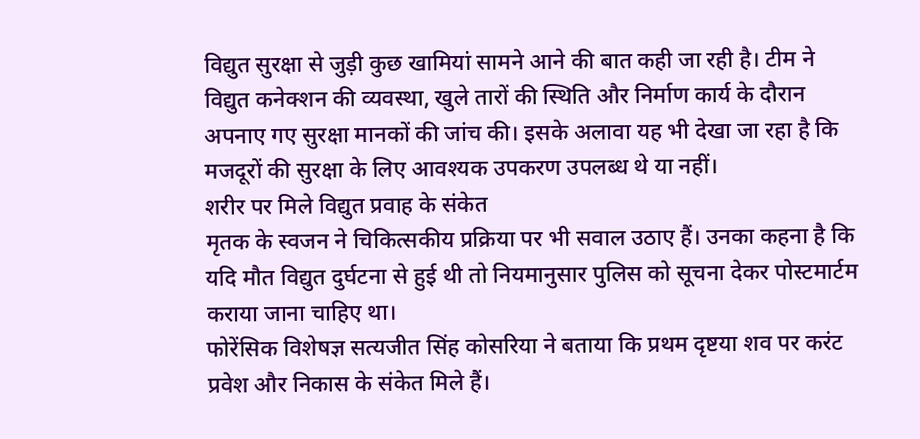विद्युत सुरक्षा से जुड़ी कुछ खामियां सामने आने की बात कही जा रही है। टीम ने विद्युत कनेक्शन की व्यवस्था, खुले तारों की स्थिति और निर्माण कार्य के दौरान अपनाए गए सुरक्षा मानकों की जांच की। इसके अलावा यह भी देखा जा रहा है कि मजदूरों की सुरक्षा के लिए आवश्यक उपकरण उपलब्ध थे या नहीं।
शरीर पर मिले विद्युत प्रवाह के संकेत
मृतक के स्वजन ने चिकित्सकीय प्रक्रिया पर भी सवाल उठाए हैं। उनका कहना है कि यदि मौत विद्युत दुर्घटना से हुई थी तो नियमानुसार पुलिस को सूचना देकर पोस्टमार्टम कराया जाना चाहिए था।
फोरेंसिक विशेषज्ञ सत्यजीत सिंह कोसरिया ने बताया कि प्रथम दृष्टया शव पर करंट प्रवेश और निकास के संकेत मिले हैं।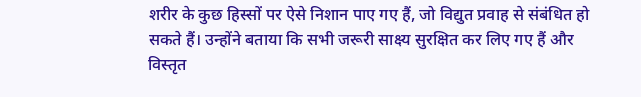शरीर के कुछ हिस्सों पर ऐसे निशान पाए गए हैं, जो विद्युत प्रवाह से संबंधित हो सकते हैं। उन्होंने बताया कि सभी जरूरी साक्ष्य सुरक्षित कर लिए गए हैं और विस्तृत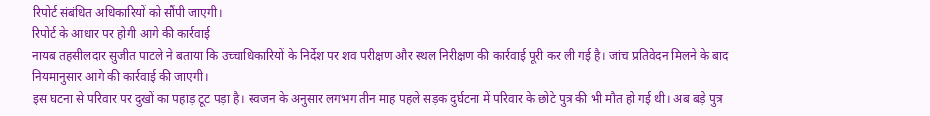रिपोर्ट संबंधित अधिकारियों को सौंपी जाएगी।
रिपोर्ट के आधार पर होगी आगे की कार्रवाई
नायब तहसीलदार सुजीत पाटले ने बताया कि उच्चाधिकारियों के निर्देश पर शव परीक्षण और स्थल निरीक्षण की कार्रवाई पूरी कर ली गई है। जांच प्रतिवेदन मिलने के बाद नियमानुसार आगे की कार्रवाई की जाएगी।
इस घटना से परिवार पर दुखों का पहाड़ टूट पड़ा है। स्वजन के अनुसार लगभग तीन माह पहले सड़क दुर्घटना में परिवार के छोटे पुत्र की भी मौत हो गई थी। अब बड़े पुत्र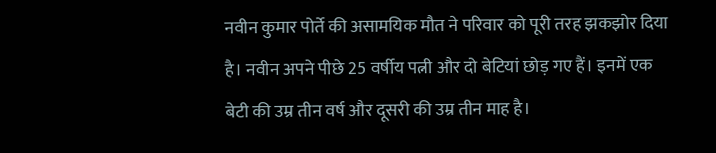नवीन कुमार पोर्ते की असामयिक मौत ने परिवार को पूरी तरह झकझोर दिया है। नवीन अपने पीछे 25 वर्षीय पत्नी और दो बेटियां छोड़ गए हैं। इनमें एक बेटी की उम्र तीन वर्ष और दूसरी की उम्र तीन माह है।